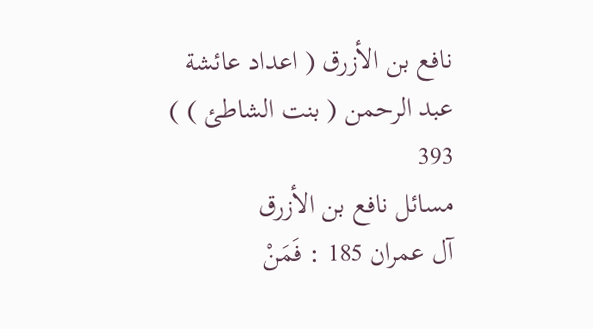نافع بن الأزرق ( اعداد عائشة عبد الرحمن ( بنت الشاطئ ) )
393
مسائل نافع بن الأزرق
آل عمران 185 : فَمَنْ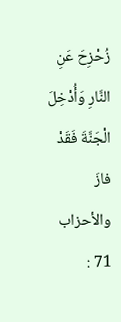زُحْزِحَ عَنِ النَّارِ وَأُدْخِلَ الْجَنَّةَ فَقَدْ فازَ والأحزاب 71 :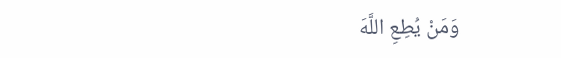وَمَنْ يُطِعِ اللَّهَ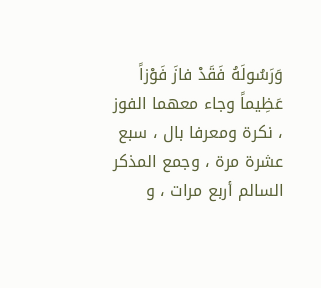وَرَسُولَهُ فَقَدْ فازَ فَوْزاً عَظِيماً وجاء معهما الفوز ، نكرة ومعرفا بال ، سبع عشرة مرة ، وجمع المذكر السالم أربع مرات ، و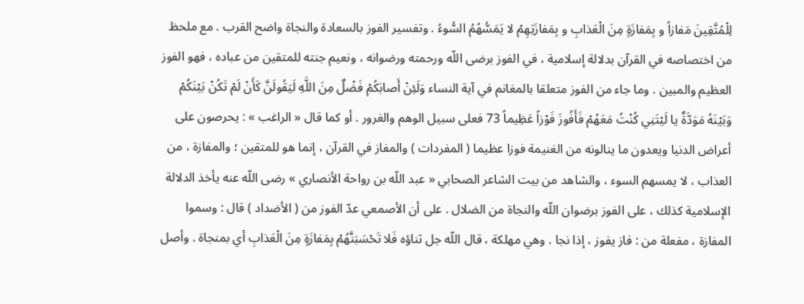لِلْمُتَّقِينَ مَفازاً و بِمَفازَةٍ مِنَ الْعَذابِ و بِمَفازَتِهِمْ لا يَمَسُّهُمُ السُّوءُ . وتفسير الفوز بالسعادة والنجاة واضح القرب . مع ملحظ من اختصاصه في القرآن بدلالة إسلامية ، في الفوز برضى اللّه ورحمته ورضوانه ، ونعيم جنته للمتقين من عباده ، فهو الفوز العظيم والمبين . وما جاء من الفوز متعلقا بالمغانم في آية النساء وَلَئِنْ أَصابَكُمْ فَضْلٌ مِنَ اللَّهِ لَيَقُولَنَّ كَأَنْ لَمْ تَكُنْ بَيْنَكُمْ وَبَيْنَهُ مَوَدَّةٌ يا لَيْتَنِي كُنْتُ مَعَهُمْ فَأَفُوزَ فَوْزاً عَظِيماً 73 فعلى سبيل الوهم والغرور . أو كما قال « الراغب » : يحرصون على أعراض الدنيا ويعدون ما ينالونه من الغنيمة فوزا عظيما ( المفردات ) والمفاز في القرآن ، إنما هو للمتقين ؛ والمفازة ، من العذاب ، لا يمسهم السوء ، والشاهد من بيت الشاعر الصحابي « عبد اللّه بن رواحة الأنصاري » رضى اللّه عنه يأخذ الدلالة الإسلامية كذلك ، على الفوز برضوان اللّه والنجاة من الضلال . على أن الأصمعي عدّ الفوز من ( الأضداد ) قال : وسموا المفازة ، مفعلة من : فاز يفوز ، إذا نجا . وهي مهلكة ، قال اللّه جل ثناؤه فَلا تَحْسَبَنَّهُمْ بِمَفازَةٍ مِنَ الْعَذابِ أي بمنجاة . وأصل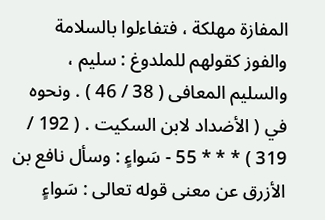المفازة مهلكة ، فتفاءلوا بالسلامة والفوز كقولهم للملدوغ : سليم ، والسليم المعافى ( 38 / 46 ) . ونحوه في ( الأضداد لابن السكيت . ( 192 / 319 ) * * * 55 - سَواءٍ : وسأل نافع بن الأزرق عن معنى قوله تعالى : سَواءٍ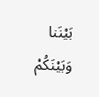بَيْنَنا وَبَيْنَكُمْ